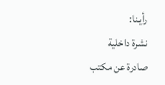رأيـنا:
نشرة داخلية
صادرة عن مكتب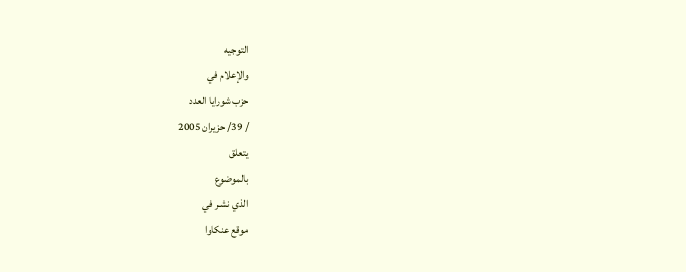التوجيه
والإعلام في
حزب شورايا العدد
/ 39/ حزيران 2005
يتعلق
بالموضوع
الذي نشـر في
موقع عنكاوا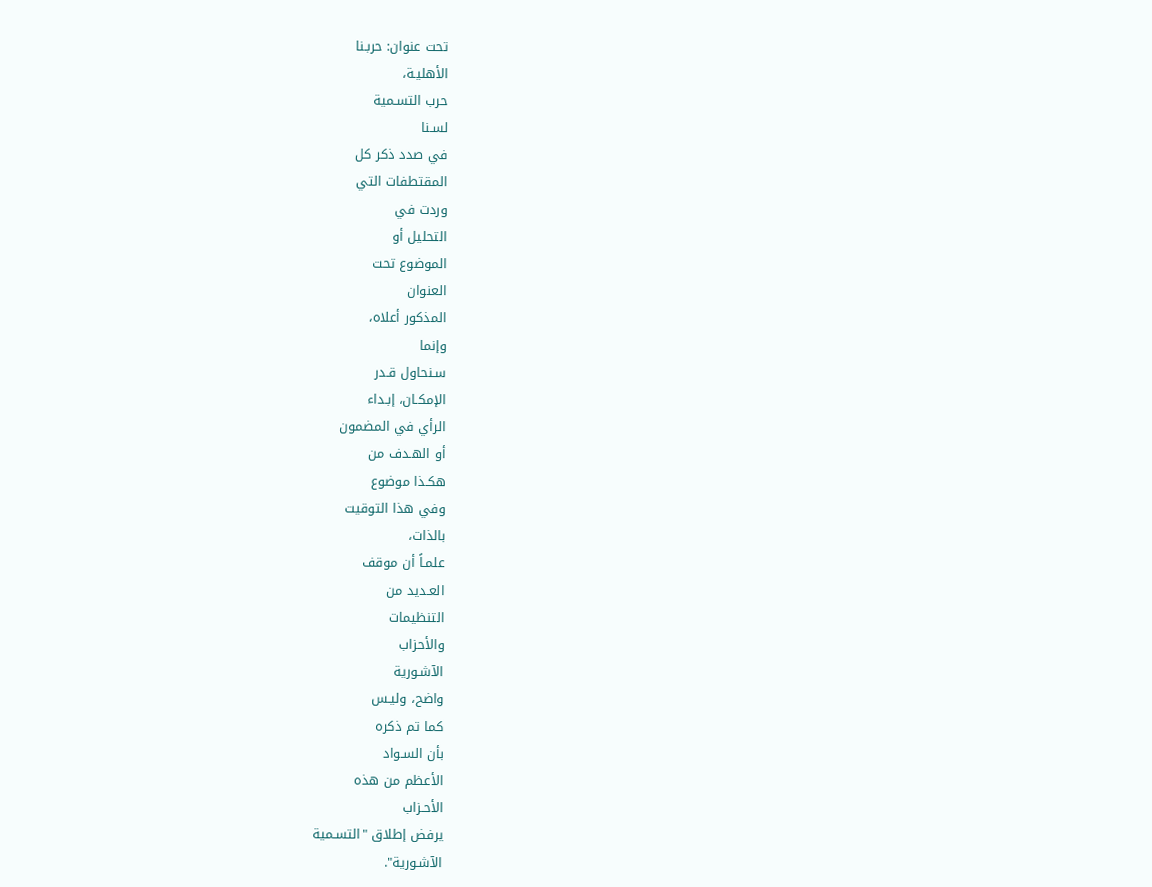تحت عنوان: حربـنا
الأهليـة،
حرب التسـمية
لسـنا
في صدد ذكر كل
المقتطفات التي
وردت في
التحليل أو
الموضوع تحت
العنوان
المذكور أعلاه،
وإنما
سـنحاول قـدر
الإمكـان، إبـداء
الرأي في المضمون
أو الهـدف من
هكـذا موضوع
وفي هذا التوقيت
بالذات،
علمـاً أن موقف
العـديد من
التنظيمات
والأحزاب
الآشـورية
واضح، وليـس
كما تم ذكره
بأن السـواد
الأعظم من هذه
الأحـزاب
يرفض إطلاق "التسـمية
الآشـورية".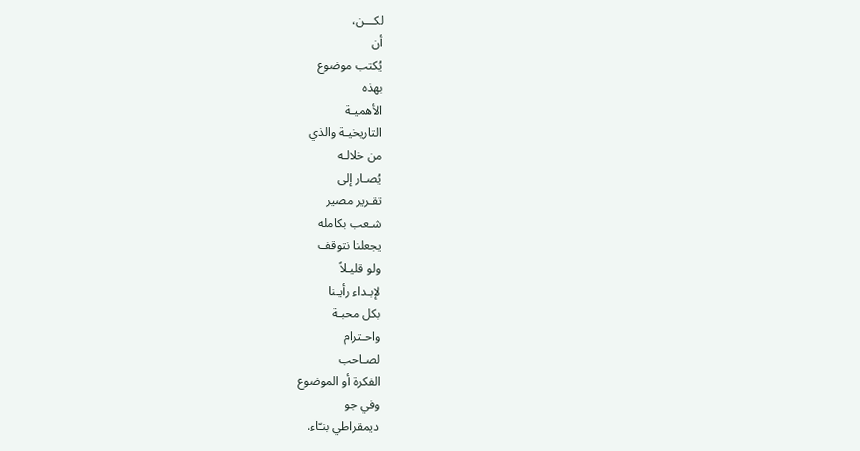لكـــن،
أن
يُكتب موضوع
بهذه
الأهميـة
التاريخيـة والذي
من خلالـه
يُصـار إلى
تقـرير مصير
شـعب بكامله
يجعلنا نتوقف
ولو قليـلاً
لإبـداء رأيـنا
بكل محبـة
واحـترام
لصـاحب
الفكرة أو الموضوع
وفي جو
ديمقراطي بنـّاء.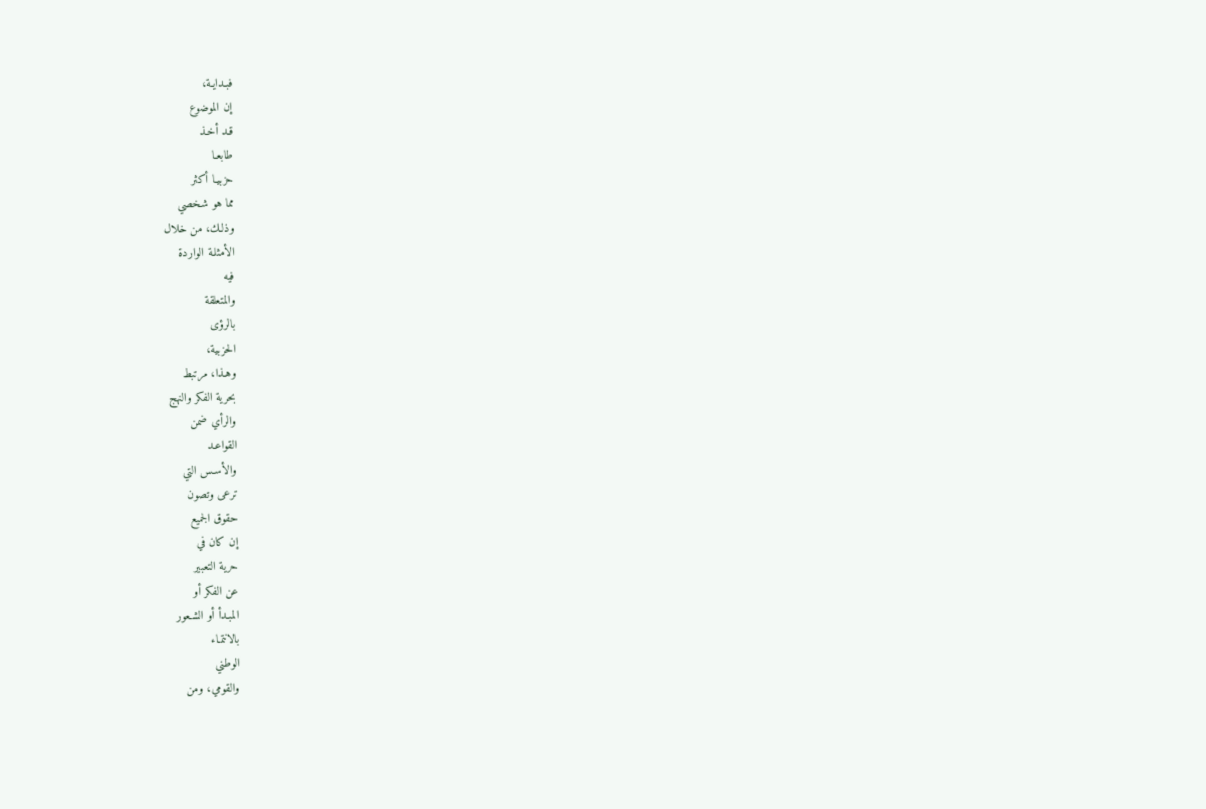فبـدايـة،
إن الموضوع
قـد أخـذ
طابعـا
حزبيـا أكثر
مما هو شـخصي
وذلـك، من خلال
الأمثلـة الواردة
فيه
والمتعلقة
بالرؤى
الحزبية،
وهـذا، مرتبط
بحرية الفكر والنهج
والرأي ضمن
القواعـد
والأسـس التي
ترعى وتصون
حقوق الجميع
إن كان في
حرية التعبير
عن الفكر أو
المبـدأ أو الشـعور
بالانتمـاء
الوطني
والقومي، ومن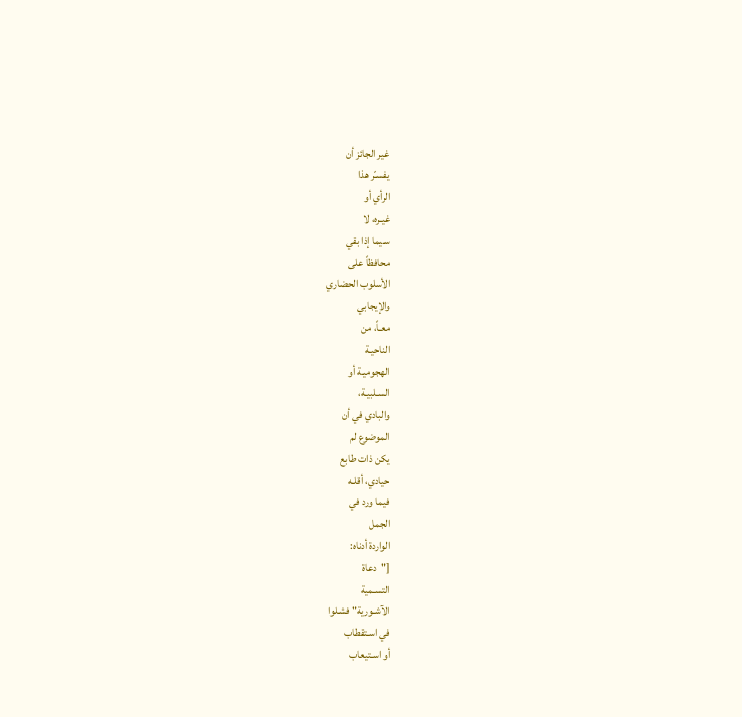غير الجائز أن
يفسـّر هذا
الرأي أو
غيـره، لا
سـيما إذا بقي
محافظاً على
الأسلوب الحضاري
والإيجابي
معـاً، من
الناحيـة
الهجوميـة أو
السـلبيـة،
والبادي في أن
الموضوع لم
يكن ذات طابع
حيادي، أقلـه
فيما ورد في
الجمل
الواردة أدناه:
["دعاة
التسـمية
الآشـورية" فشـلوا
في اسـتقطاب
أو اسـتيعاب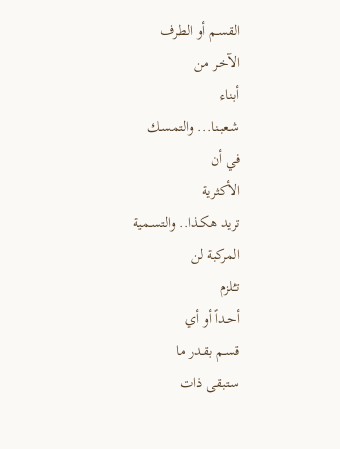القسـم أو الطرف
الآخـر من
أبناء
شـعبـنا... والتمسـك
في أن
الأكثرية
تريد هكـذا.. والتسـمية
المركبة لن
تـُلزم
أحـداً أو أي
قسـم بقـدر ما
سـتبقى ذات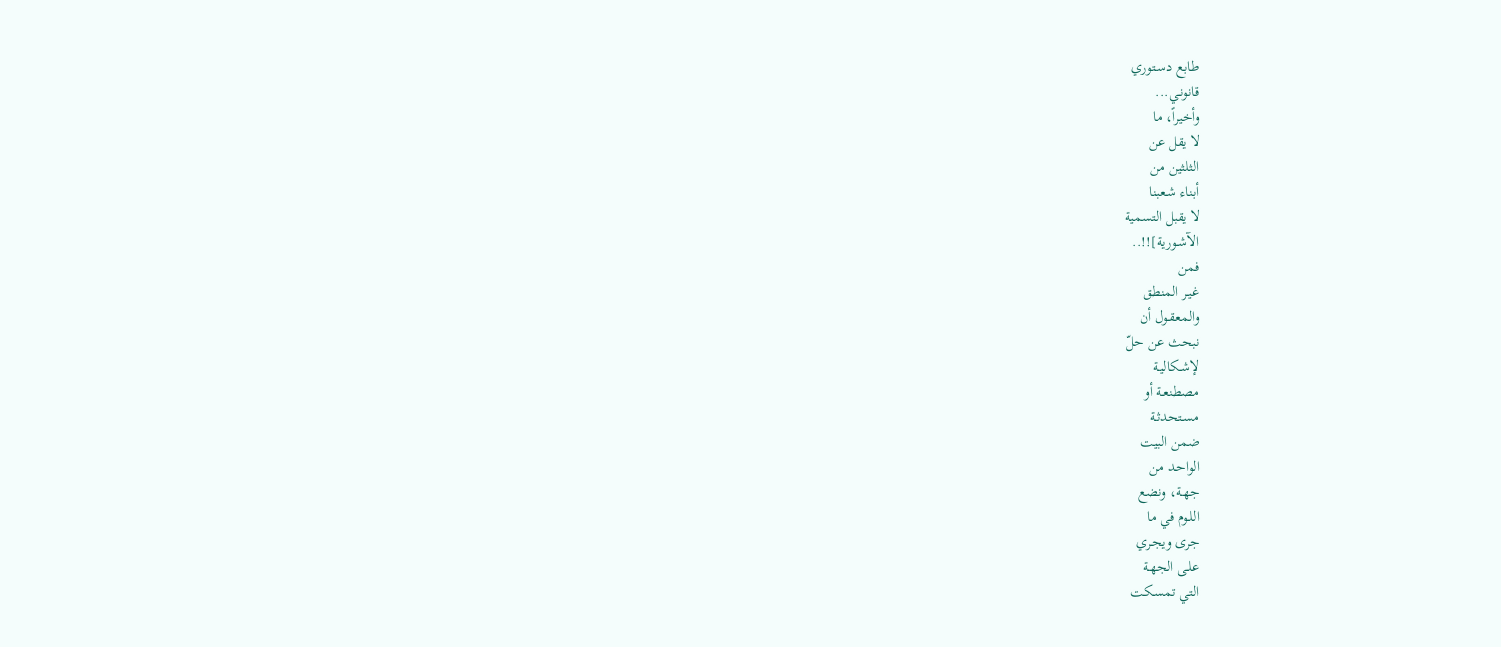طابع دسـتوري
قانونـي...
وأخيراً، ما
لا يقل عن
الثلثين من
أبناء شـعبنا
لا يقبل التسمية
الآشـورية]!!..
فمن
غيـر المنطق
والمعقـول أن
نبحث عن حلّ
لإشـكاليـة
مصطنعـة أو
مسـتحدثـة
ضمن البيت
الواحـد من
جهـة، ونضع
اللـوم في ما
جرى ويجـري
علـى الجهـة
التي تمسـكت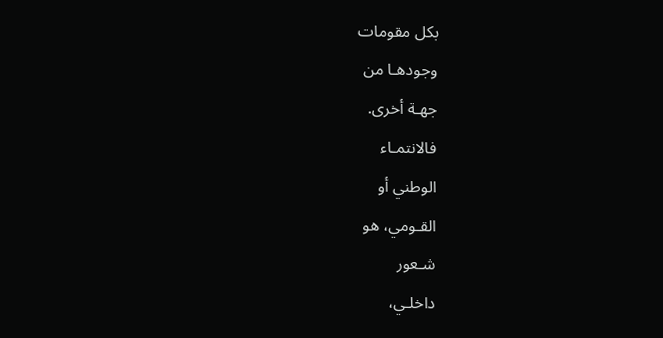بكل مقومات
وجودهـا من
جهـة أخرى.
فالانتمـاء
الوطني أو
القـومي، هو
شـعور
داخلـي،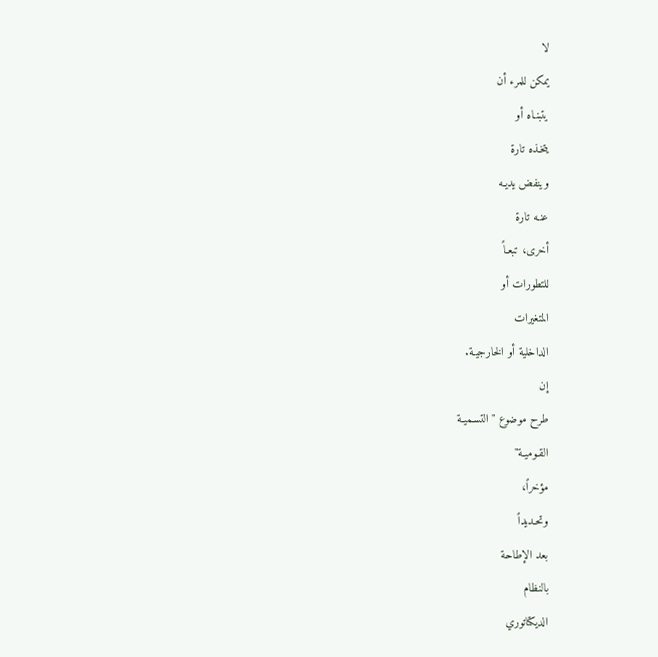لا
يمكن للمرء أن
يتبنـاه أو
يتخـذه تارة
وينفض يديـه
عنـه تارة
أخرى، تبعـاً
للتطورات أو
المتغيرات
الداخلية أو الخارجيـة.
إن
طرح موضوع "التسـميـة
القـوميـة"
مؤخراً،
وتحـديداً
بعد الإطاحة
بالنظام
الديكتاتوري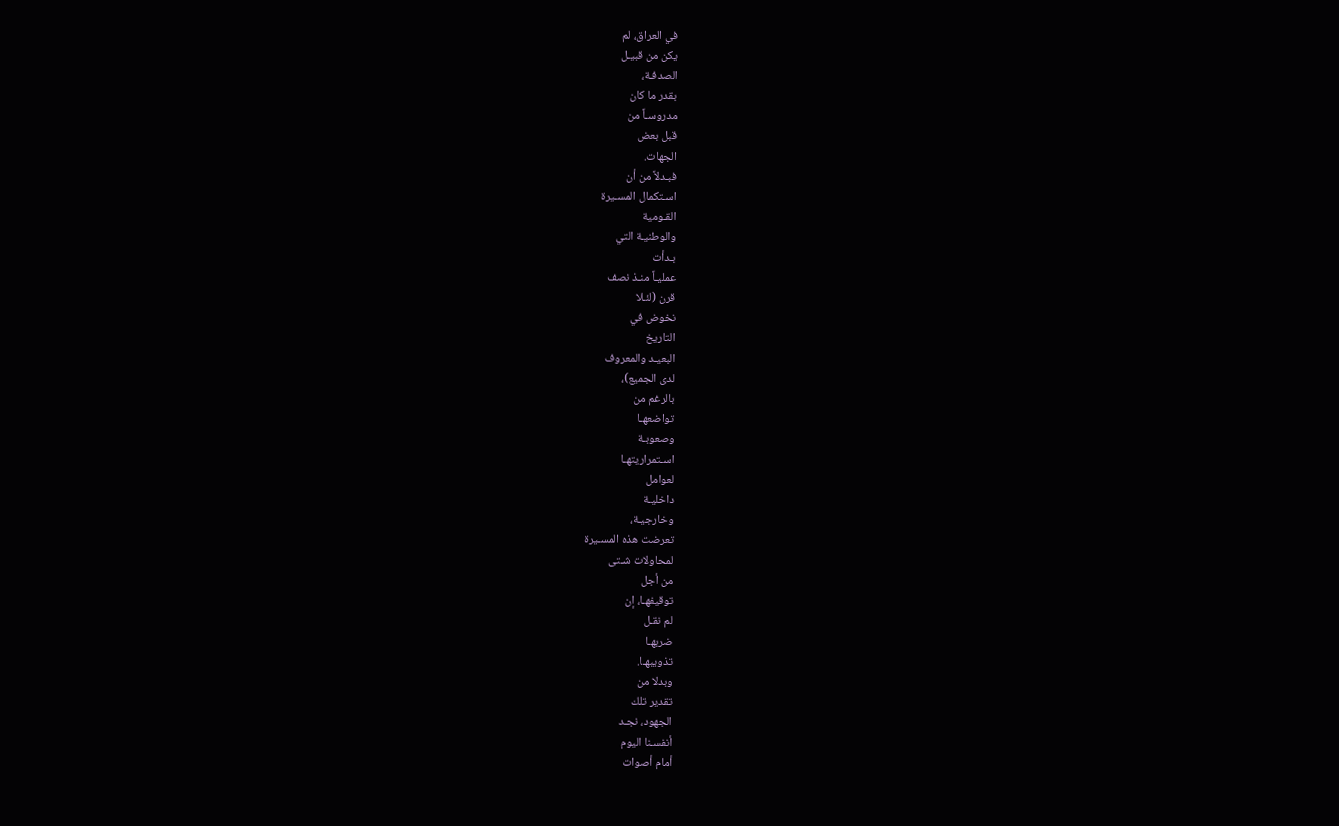في العراق، لم
يكن من قبيـل
الصدفـة،
بقدر ما كان
مدروسـاً من
قبل بعض
الجهات.
فبـدلاً من أن
اسـتكمال المسـيرة
القـومية
والوطنيـة التي
بـدأت
عمليـاً منـذ نصف
قرن (لئـلا
نخوض في
التاريخ
البعيـد والمعروف
لدى الجميع)،
بالرغم من
تواضعهـا
وصعوبـة
اسـتمراريتهـا
لعوامل
داخليـة
وخارجيـة،
تعرضت هذه المسـيرة
لمحاولات شـتى
من أجل
توقيفهـا، إن
لم نقـل
ضربهـا
تذويبهـا.
وبدلا من
تقدير تلك
الجهود، نجـد
أنفسـنا اليوم
أمام أصوات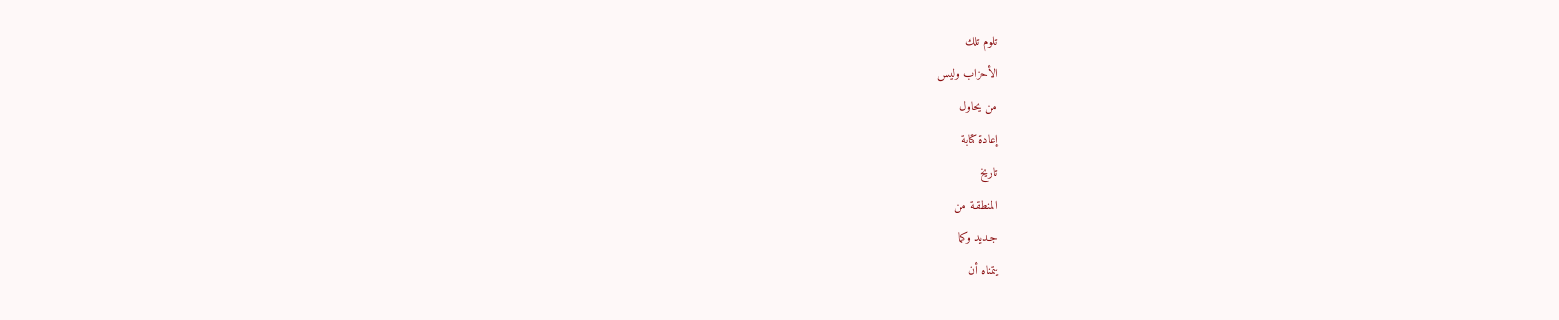تلوم تلك
الأحزاب وليس
من يحاول
إعادة كتابة
تاريخ
المنطقـة من
جـديد وكما
يتمناه أن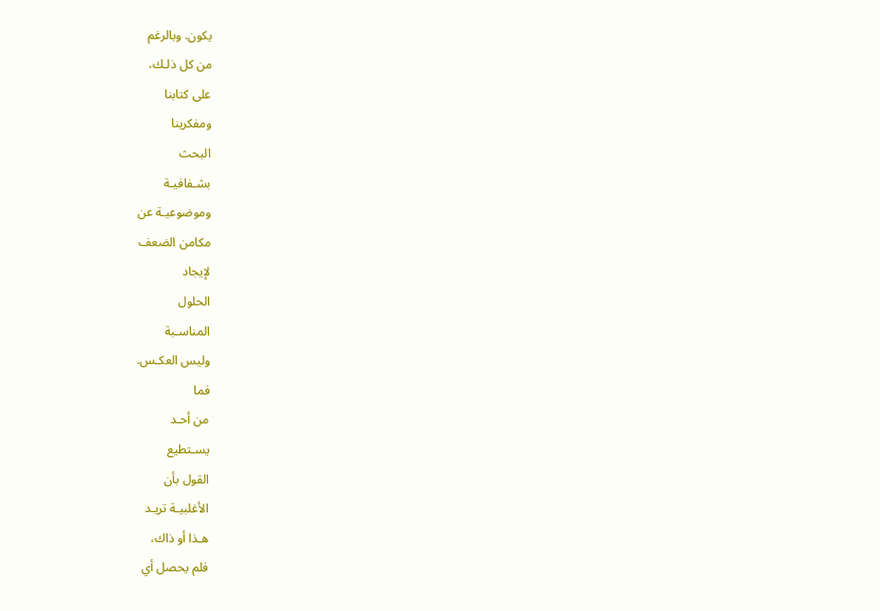يكون. وبالرغم
من كل ذلـك،
على كتابنا
ومفكرينا
البحث
بشـفافيـة
وموضوعيـة عن
مكامن الضعف
لإيجاد
الحلول
المناسـبة
وليس العكـس.
فما
من أحـد
يسـتطيع
القول بأن
الأغلبيـة تريـد
هـذا أو ذاك،
فلم يحصل أي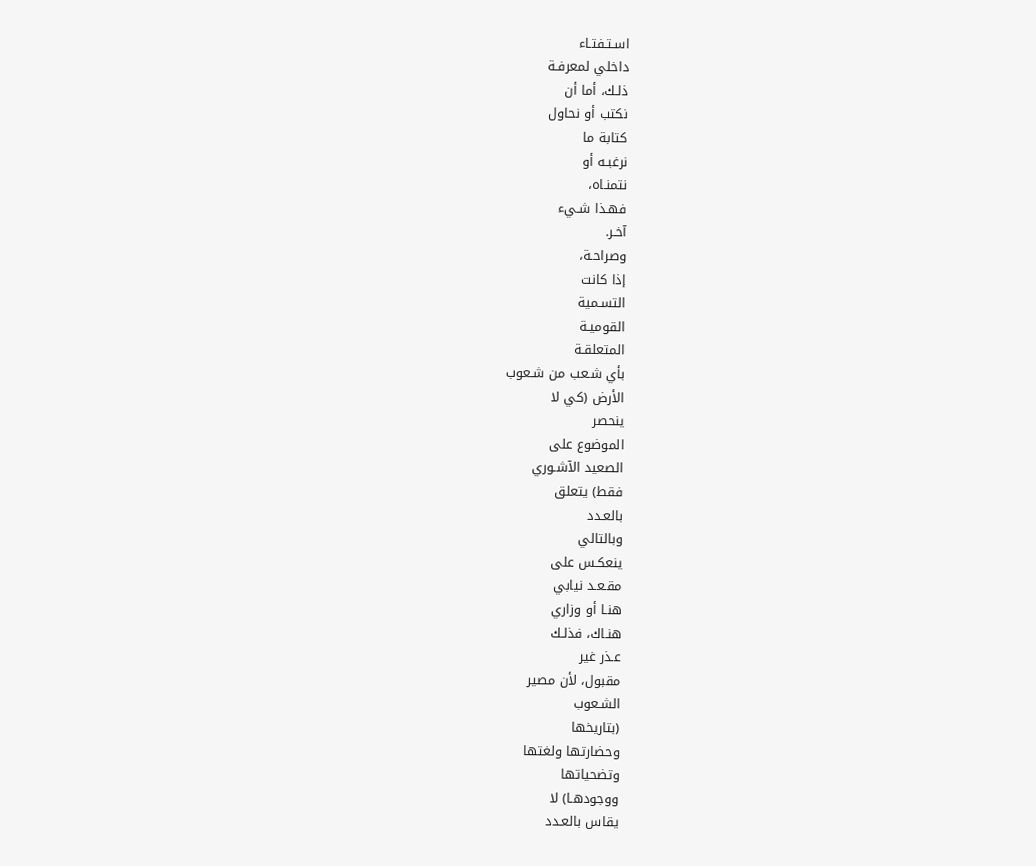اسـتـفتـاء
داخلي لمعرفـة
ذلـك، أما أن
نكتب أو نحاول
كتابة ما
نرغبـه أو
نتمنـاه،
فهـذا شـيء
آخـر.
وصراحـة،
إذا كانت
التسـمية
القوميـة
المتعلقـة
بأي شـعب من شـعوب
الأرض (كي لا
ينحصر
الموضوع على
الصعيد الآشـوري
فقط) يتعلق
بالعـدد
وبالتالي
ينعكـس على
مقـعـد نيابي
هنـا أو وزاري
هنـاك، فذلـك
عـذر غير
مقبول، لأن مصير
الشـعوب
(بتاريخها
وحضارتها ولغتها
وتضحياتها
ووجودهـا) لا
يقاس بالعـدد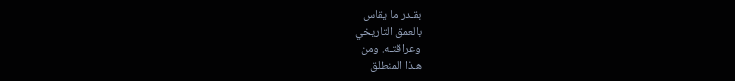بقـدر ما يقاس
بالعمق التاريخي
وعراقتـه. ومن
هـذا المنطلق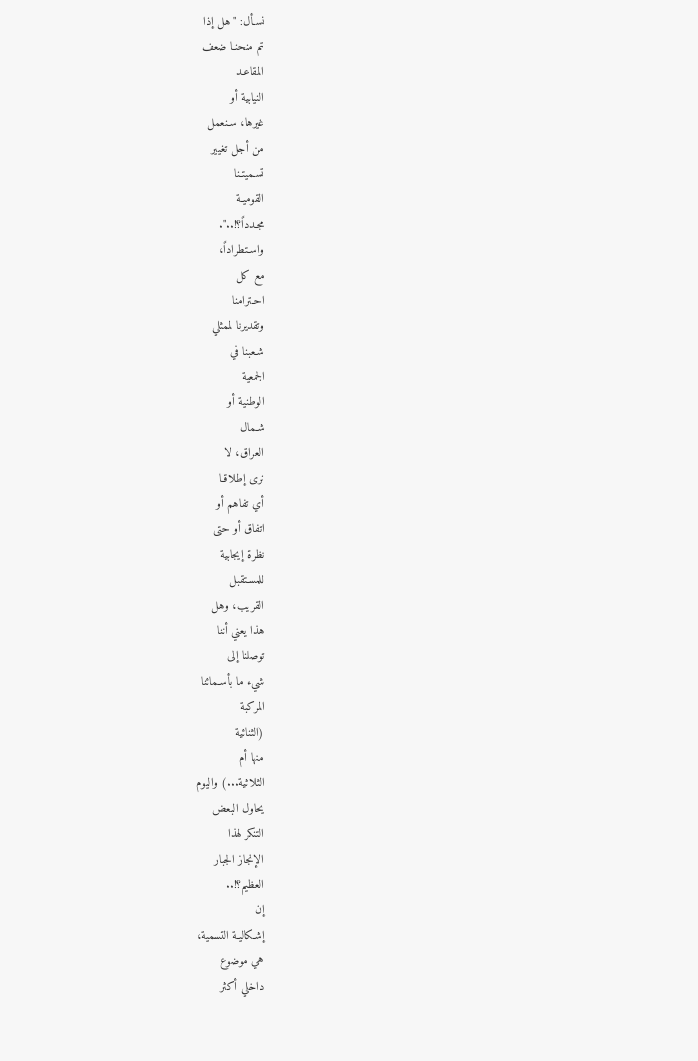نسـأل: "هل إذا
تم منحنـا ضعف
المقاعـد
النيابية أو
غيرها، سـنعمل
من أجل تغيير
تسـميتـنا
القوميـة
مجـدداً؟!..".
واسـتطراداً،
مع كل
احـترامنا
وتقديرنا لممثلي
شـعبنا في
الجمعية
الوطنية أو
شـمال
العراق، لا
نرى إطلاقـا
أي تفاهم أو
اتفاق أو حتى
نظرة إيجابية
للمسـتقبل
القريب، وهل
هذا يعني أننا
توصلنا إلى
شيء ما بأسـمائنا
المركبة
(الثنائية
منها أم
الثلاثية...) واليوم
يحاول البعض
التنكر لهذا
الإنجاز الجبار
العظيم؟!..
إن
إشـكاليـة التسمية،
هي موضوع
داخلي أكثر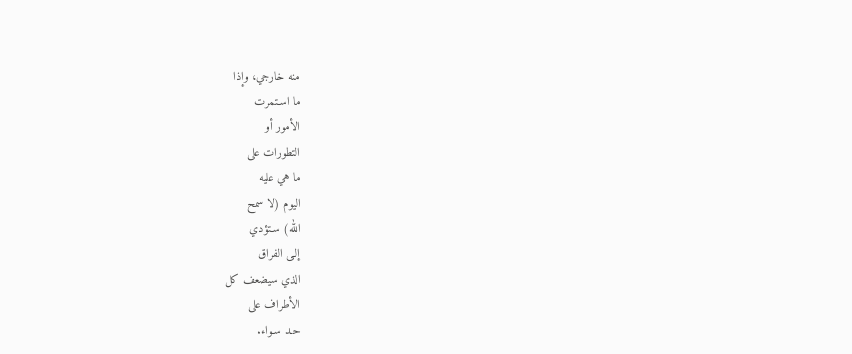منه خارجي، وإذا
ما اسـتمرت
الأمور أو
التطورات على
ما هي عليه
اليوم (لا سمح
الله) سـتؤدي
إلـى الفراق
الذي سيضعف كل
الأطراف على
حـد سـواء.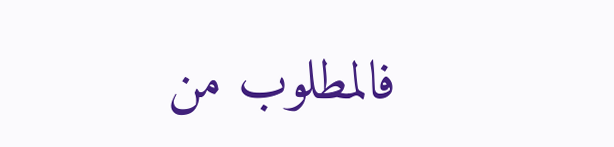فالمطلوب من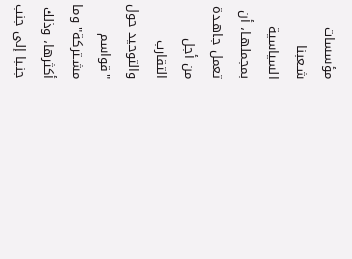مؤسسات
شـعبنا
السياسية
بمجملهـا، أن
تعمل جاهـدة
من أجل
التقارب
والتوحيد حول
"قواسم
مشـتركة" وما
أكثرها، وذلك
جنـبا إلى جنب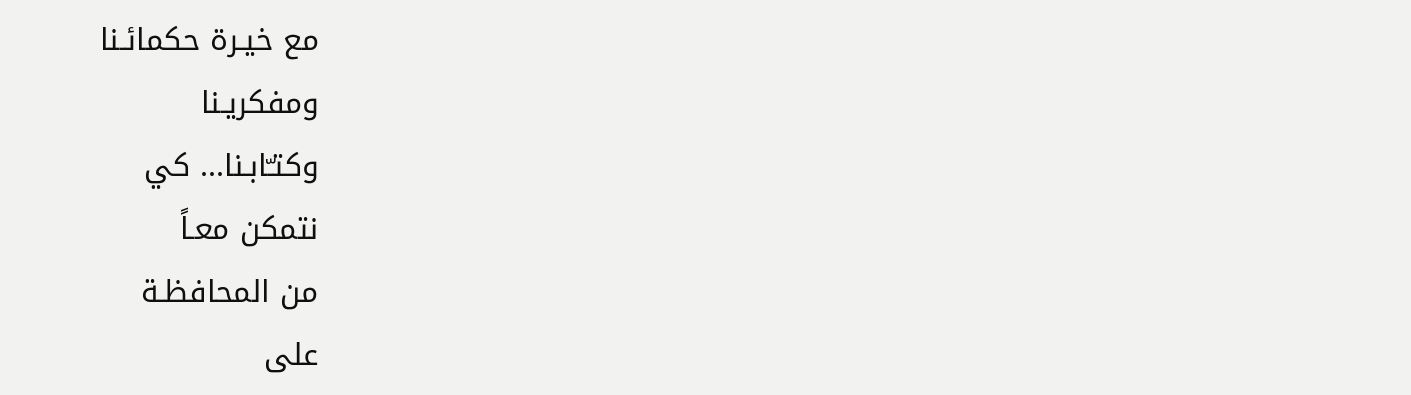مع خيـرة حكمائـنا
ومفكريـنا
وكتـّابـنا... كي
نتمكن معـاً
من المحافظـة
على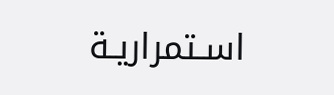اسـتمراريـة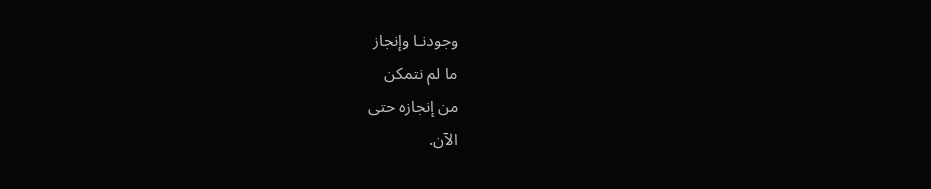وجودنـا وإنجاز
ما لم نتمكن
من إنجازه حتى
الآن.